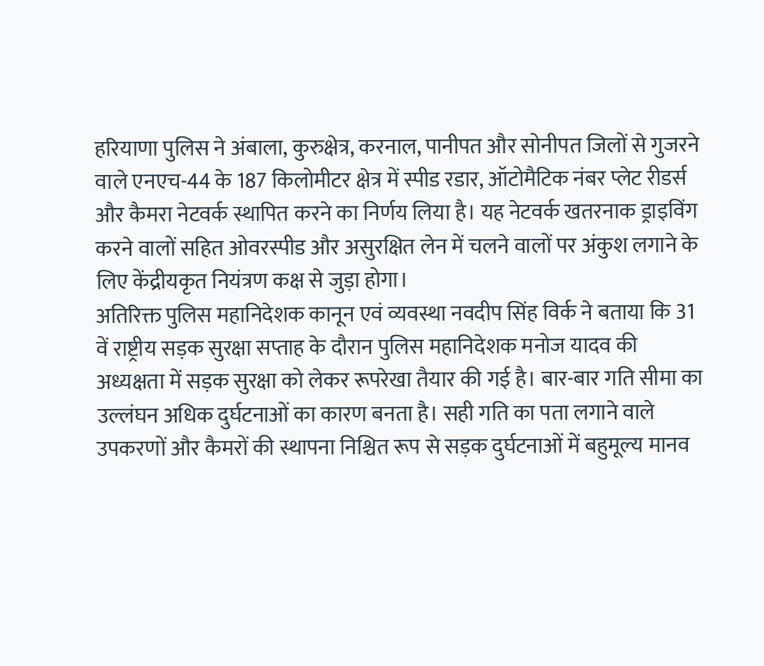हरियाणा पुलिस ने अंबाला, कुरुक्षेत्र, करनाल, पानीपत और सोनीपत जिलों से गुजरने वाले एनएच-44 के 187 किलोमीटर क्षेत्र में स्पीड रडार, ऑटोमैटिक नंबर प्लेट रीडर्स और कैमरा नेटवर्क स्थापित करने का निर्णय लिया है। यह नेटवर्क खतरनाक ड्राइविंग करने वालों सहित ओवरस्पीड और असुरक्षित लेन में चलने वालों पर अंकुश लगाने के लिए केंद्रीयकृत नियंत्रण कक्ष से जुड़ा होगा।
अतिरिक्त पुलिस महानिदेशक कानून एवं व्यवस्था नवदीप सिंह विर्क ने बताया कि 31 वें राष्ट्रीय सड़क सुरक्षा सप्ताह के दौरान पुलिस महानिदेशक मनोज यादव की अध्यक्षता में सड़क सुरक्षा को लेकर रूपरेखा तैयार की गई है। बार-बार गति सीमा का उल्लंघन अधिक दुर्घटनाओं का कारण बनता है। सही गति का पता लगाने वाले उपकरणों और कैमरों की स्थापना निश्चित रूप से सड़क दुर्घटनाओं में बहुमूल्य मानव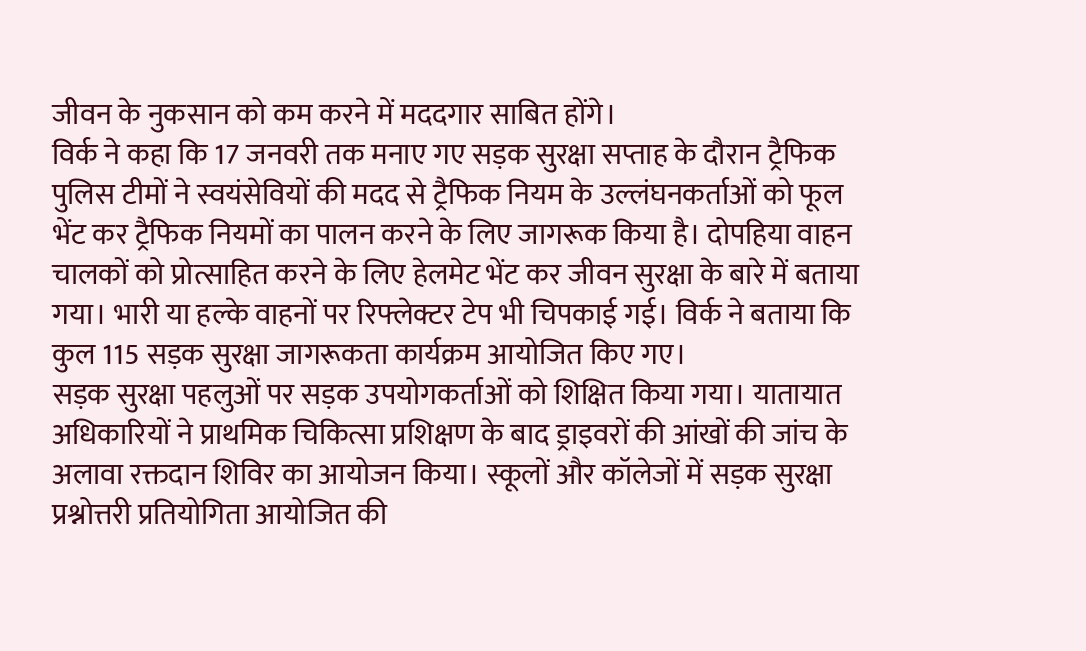जीवन के नुकसान को कम करने में मददगार साबित होंगे।
विर्क ने कहा कि 17 जनवरी तक मनाए गए सड़क सुरक्षा सप्ताह के दौरान ट्रैफिक पुलिस टीमों ने स्वयंसेवियों की मदद से ट्रैफिक नियम के उल्लंघनकर्ताओं को फूल भेंट कर ट्रैफिक नियमों का पालन करने के लिए जागरूक किया है। दोपहिया वाहन चालकों को प्रोत्साहित करने के लिए हेलमेट भेंट कर जीवन सुरक्षा के बारे में बताया गया। भारी या हल्के वाहनों पर रिफ्लेक्टर टेप भी चिपकाई गई। विर्क ने बताया कि कुल 115 सड़क सुरक्षा जागरूकता कार्यक्रम आयोजित किए गए।
सड़क सुरक्षा पहलुओं पर सड़क उपयोगकर्ताओं को शिक्षित किया गया। यातायात अधिकारियों ने प्राथमिक चिकित्सा प्रशिक्षण के बाद ड्राइवरों की आंखों की जांच के अलावा रक्तदान शिविर का आयोजन किया। स्कूलों और कॉलेजों में सड़क सुरक्षा प्रश्नोत्तरी प्रतियोगिता आयोजित की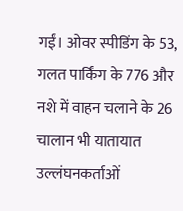गईं। ओवर स्पीडिंग के 53, गलत पार्किंग के 776 और नशे में वाहन चलाने के 26 चालान भी यातायात उल्लंघनकर्ताओं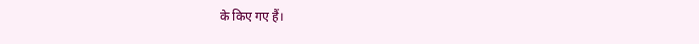के किए गए हैं।